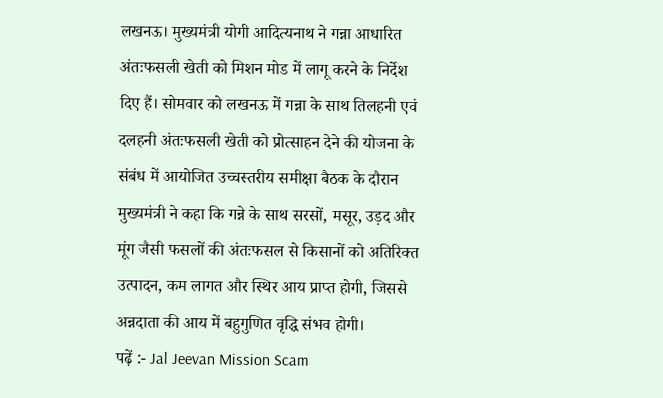लखनऊ। मुख्यमंत्री योगी आदित्यनाथ ने गन्ना आधारित अंतःफसली खेती को मिशन मोड में लागू करने के निर्देश दिए हैं। सोमवार को लखनऊ में गन्ना के साथ तिलहनी एवं दलहनी अंतःफसली खेती को प्रोत्साहन देने की योजना के संबंध में आयोजित उच्चस्तरीय समीक्षा बैठक के दौरान मुख्यमंत्री ने कहा कि गन्ने के साथ सरसों, मसूर, उड़द और मूंग जैसी फसलों की अंतःफसल से किसानों को अतिरिक्त उत्पादन, कम लागत और स्थिर आय प्राप्त होगी, जिससे अन्नदाता की आय में बहुगुणित वृद्धि संभव होगी।
पढ़ें :- Jal Jeevan Mission Scam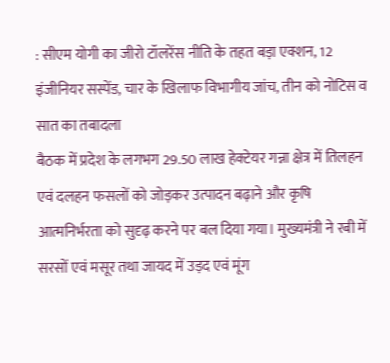: सीएम योगी का जीरो टॉलरेंस नीति के तहत बड़ा एक्शन, 12 इंजीनियर सस्पेंड, चार के खिलाफ विभागीय जांच, तीन को नोटिस व सात का तबादला
बैठक में प्रदेश के लगभग 29.50 लाख हेक्टेयर गन्ना क्षेत्र में तिलहन एवं दलहन फसलों को जोड़कर उत्पादन बढ़ाने और कृषि आत्मनिर्भरता को सुदृढ़ करने पर बल दिया गया। मुख्यमंत्री ने रबी में सरसों एवं मसूर तथा जायद में उड़द एवं मूंग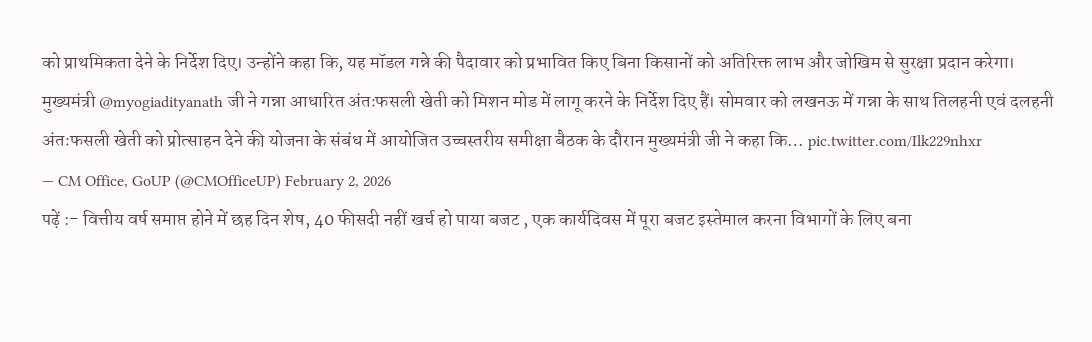को प्राथमिकता देने के निर्देश दिए। उन्होंने कहा कि, यह मॉडल गन्ने की पैदावार को प्रभावित किए बिना किसानों को अतिरिक्त लाभ और जोखिम से सुरक्षा प्रदान करेगा।
मुख्यमंत्री @myogiadityanath जी ने गन्ना आधारित अंतःफसली खेती को मिशन मोड में लागू करने के निर्देश दिए हैं। सोमवार को लखनऊ में गन्ना के साथ तिलहनी एवं दलहनी अंतःफसली खेती को प्रोत्साहन देने की योजना के संबंध में आयोजित उच्चस्तरीय समीक्षा बैठक के दौरान मुख्यमंत्री जी ने कहा कि… pic.twitter.com/Ilk229nhxr
— CM Office, GoUP (@CMOfficeUP) February 2, 2026
पढ़ें :- वित्तीय वर्ष समाप्त होने में छह दिन शेष, 40 फीसदी नहीं खर्च हो पाया बजट , एक कार्यदिवस में पूरा बजट इस्तेमाल करना विभागों के लिए बना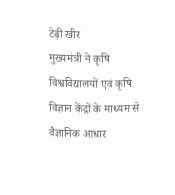टेढ़ी खीर
मुख्यमंत्री ने कृषि विश्वविद्यालयों एवं कृषि विज्ञान केंद्रों के माध्यम से वैज्ञानिक आधार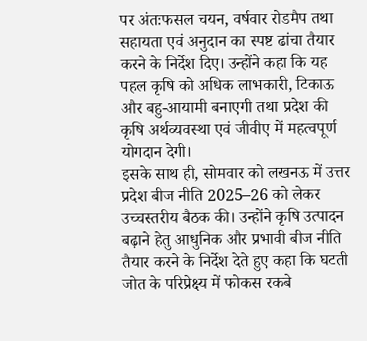पर अंतःफसल चयन, वर्षवार रोडमैप तथा सहायता एवं अनुदान का स्पष्ट ढांचा तैयार करने के निर्देश दिए। उन्होंने कहा कि यह पहल कृषि को अधिक लाभकारी, टिकाऊ और बहु-आयामी बनाएगी तथा प्रदेश की कृषि अर्थव्यवस्था एवं जीवीए में महत्वपूर्ण योगदान देगी।
इसके साथ ही, सोमवार को लखनऊ में उत्तर प्रदेश बीज नीति 2025–26 को लेकर उच्चस्तरीय बैठक की। उन्होंने कृषि उत्पादन बढ़ाने हेतु आधुनिक और प्रभावी बीज नीति तैयार करने के निर्देश देते हुए कहा कि घटती जोत के परिप्रेक्ष्य में फोकस रकबे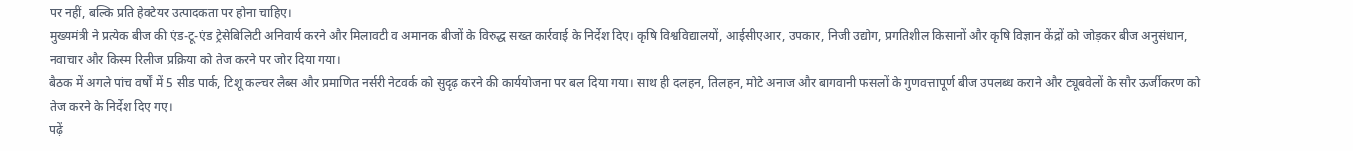पर नहीं, बल्कि प्रति हेक्टेयर उत्पादकता पर होना चाहिए।
मुख्यमंत्री ने प्रत्येक बीज की एंड-टू-एंड ट्रेसेबिलिटी अनिवार्य करने और मिलावटी व अमानक बीजों के विरुद्ध सख्त कार्रवाई के निर्देश दिए। कृषि विश्वविद्यालयों, आईसीएआर, उपकार, निजी उद्योग, प्रगतिशील किसानों और कृषि विज्ञान केंद्रों को जोड़कर बीज अनुसंधान, नवाचार और किस्म रिलीज प्रक्रिया को तेज करने पर जोर दिया गया।
बैठक में अगले पांच वर्षों में 5 सीड पार्क, टिशू कल्चर लैब्स और प्रमाणित नर्सरी नेटवर्क को सुदृढ़ करने की कार्ययोजना पर बल दिया गया। साथ ही दलहन, तिलहन, मोटे अनाज और बागवानी फसलों के गुणवत्तापूर्ण बीज उपलब्ध कराने और ट्यूबवेलों के सौर ऊर्जीकरण को तेज करने के निर्देश दिए गए।
पढ़ें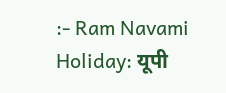:- Ram Navami Holiday: यूपी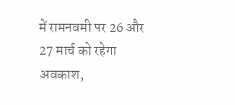में रामनवमी पर 26 और 27 मार्च को रहेगा अवकाश,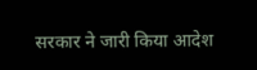सरकार ने जारी किया आदेश